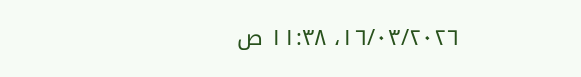١٦/٠٣/٢٠٢٦، ١١:٣٨ ص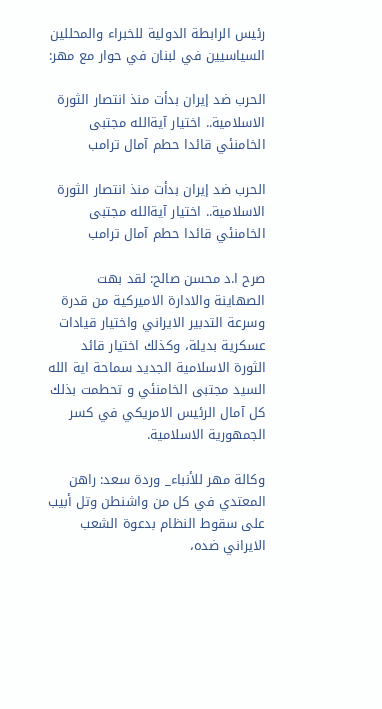رئيس الرابطة الدولية للخبراء والمحللين السياسيين في لبنان في حوار مع مهر:

الحرب ضد إيران بدأت منذ انتصار الثورة الاسلامية.. اختيار آيةالله مجتبى الخامنئي قائدا حطم آمال ترامب

الحرب ضد إيران بدأت منذ انتصار الثورة الاسلامية.. اختيار آيةالله مجتبى الخامنئي قائدا حطم آمال ترامب

صرح ا.د محسن صالح: لقد بهت الصهاينة والادارة الاميركية من قدرة وسرعة التدبير الايراني واختيار قيادات عسكرية بديلة، وكذلك اختيار قائد الثورة الاسلامية الجديد سماحة اية الله السيد مجتبى الخامنئي و تحطمت بذلك كل آمال الرئيس الامريكي في كسر الجمهورية الاسلامية.

وكالة مهر للأنباء_ وردة سعد: راهن المعتدي في كل من واشنطن وتل أبيب على سقوط النظام بدعوة الشعب الايراني ضده،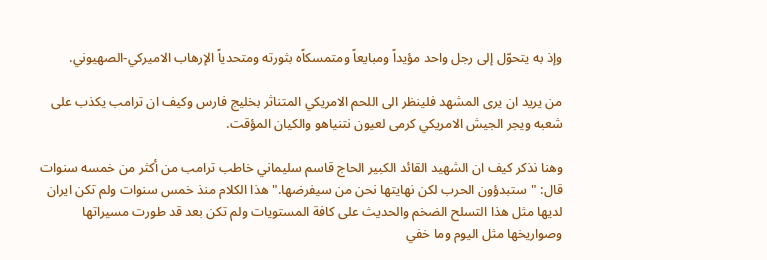وإذ به يتحوّل إلى رجل واحد مؤيداً ومبايعاً ومتمسكاًه بثورته ومتحدياً الإرهاب الاميركي-الصهيوني.

من يريد ان يرى المشهد فلينظر الى اللحم الامريكي المتناثر بخليج فارس وكيف ان ترامب يكذب على شعبه ويجر الجيش الامريكي كرمى لعيون نتنياهو والكيان المؤقت.

وهنا نذكر كيف ان الشهيد القائد الكبير الحاج قاسم سليماني خاطب ترامب من أكثر من خمسه سنوات قال: "ستبدؤون الحرب لكن نهايتها نحن من سيفرضها." هذا الكلام منذ خمس سنوات ولم تكن ايران لديها مثل هذا التسلح الضخم والحديث على كافة المستويات ولم تكن بعد قد طورت مسيراتها وصواريخها مثل اليوم وما خفي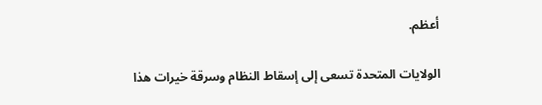أعظم.

الولايات المتحدة تسعى إلى إسقاط النظام وسرقة خيرات هذا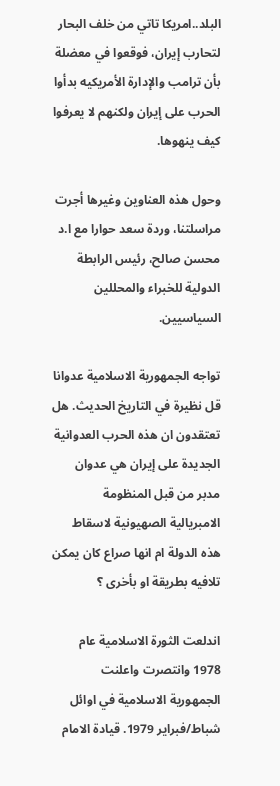البلد..امريكا تاتي من خلف البحار لتحارب إيران، فوقعوا في معضلة بأن ترامب والإدارة الأمريكيه بدأوا الحرب على إيران ولكنهم لا يعرفوا كيف ينهوها.

وحول هذه العناوين وغيرها أجرت مراسلتنا، وردة سعد حوارا مع ا.د محسن صالح، رئيس الرابطة الدولية للخبراء والمحللين السياسيين.

تواجه الجمهورية الاسلامية عدوانا قل نظيرة في التاريخ الحديث. هل تعتقدون ان هذه الحرب العدوانية الجديدة على إيران هي عدوان مدبر من قبل المنظومة الامبريالية الصهيونية لاسقاط هذه الدولة ام انها صراع كان يمكن تلافيه بطريقة او بأخرى ؟

اندلعت الثورة الاسلامية عام 1978 وانتصرت واعلنت الجمهورية الاسلامية في اوائل شباط/فبراير 1979. قيادة الامام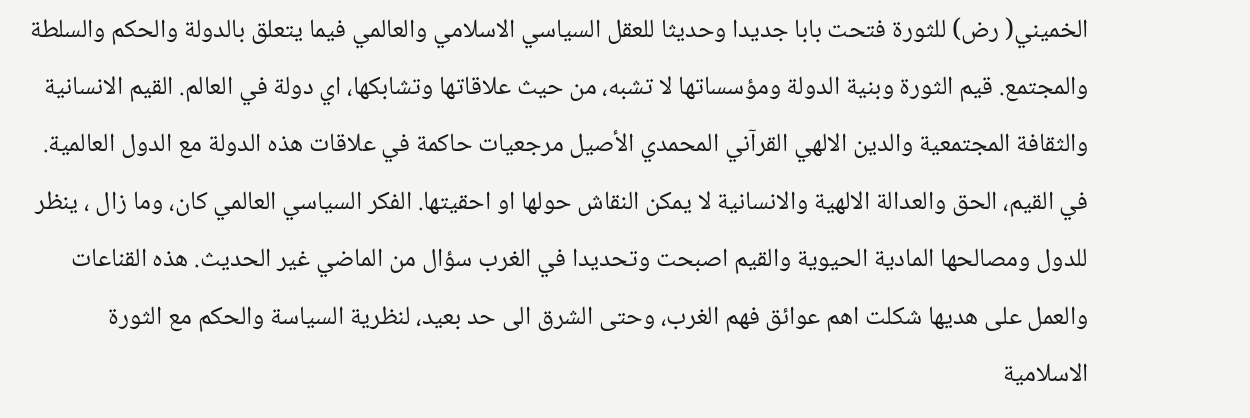الخميني( رض) للثورة فتحت بابا جديدا وحديثا للعقل السياسي الاسلامي والعالمي فيما يتعلق بالدولة والحكم والسلطة والمجتمع. قيم الثورة وبنية الدولة ومؤسساتها لا تشبه، من حيث علاقاتها وتشابكها، اي دولة في العالم. القيم الانسانية والثقافة المجتمعية والدين الالهي القرآني المحمدي الأصيل مرجعيات حاكمة في علاقات هذه الدولة مع الدول العالمية. في القيم، الحق والعدالة الالهية والانسانية لا يمكن النقاش حولها او احقيتها. الفكر السياسي العالمي كان، وما زال ، ينظر للدول ومصالحها المادية الحيوية والقيم اصبحت وتحديدا في الغرب سؤال من الماضي غير الحديث. هذه القناعات والعمل على هديها شكلت اهم عوائق فهم الغرب، وحتى الشرق الى حد بعيد، لنظرية السياسة والحكم مع الثورة الاسلامية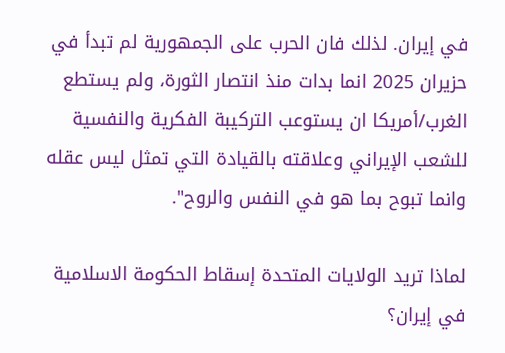في إيران. لذلك فان الحرب على الجمهورية لم تبدأ في حزيران 2025 انما بدات منذ انتصار الثورة، ولم يستطع الغرب/أمريكا ان يستوعب التركيبة الفكرية والنفسية للشعب الإيراني وعلاقته بالقيادة التي تمثل ليس عقله وانما تبوح بما هو في النفس والروح".

لماذا تريد الولايات المتحدة إسقاط الحكومة الاسلامية في إيران؟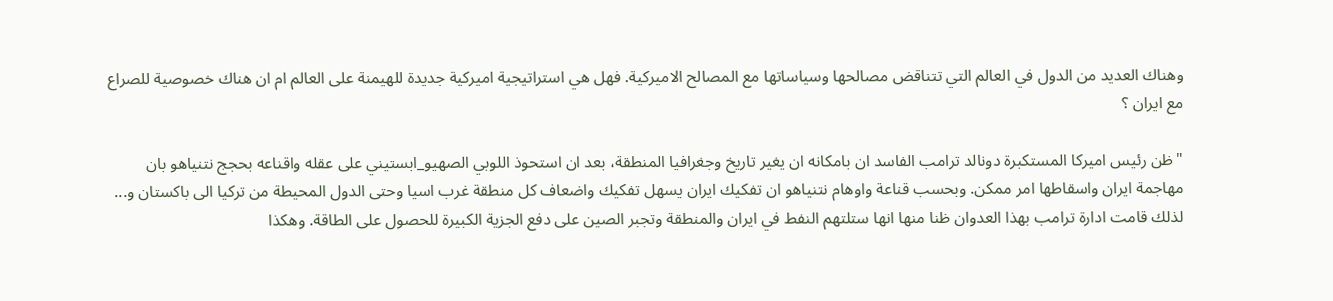وهناك العديد من الدول في العالم التي تتناقض مصالحها وسياساتها مع المصالح الاميركية. فهل هي استراتيجية اميركية جديدة للهيمنة على العالم ام ان هناك خصوصية للصراع مع ايران ؟

"ظن رئيس اميركا المستكبرة دونالد ترامب الفاسد ان بامكانه ان يغير تاريخ وجغرافيا المنطقة، بعد ان استحوذ اللوبي الصهيو_ابستيني على عقله واقناعه بحجج نتنياهو بان مهاجمة ايران واسقاطها امر ممكن. وبحسب قناعة واوهام نتنياهو ان تفكيك ايران يسهل تفكيك واضعاف كل منطقة غرب اسيا وحتى الدول المحيطة من تركيا الى باكستان و... لذلك قامت ادارة ترامب بهذا العدوان ظنا منها انها ستلتهم النفط في ايران والمنطقة وتجبر الصين على دفع الجزية الكبيرة للحصول على الطاقة. وهكذا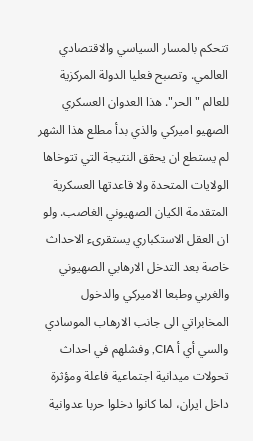تتحكم بالمسار السياسي والاقتصادي العالمي. وتصبح فعليا الدولة المركزية للعالم "الحر". هذا العدوان العسكري الصهيو اميركي والذي بدأ مطلع هذا الشهر لم يستطع ان يحقق النتيجة التي تتوخاها الولايات المتحدة ولا قاعدتها العسكرية المتقدمة الكيان الصهيوني الغاصب. ولو ان العقل الاستكباري يستقرىء الاحداث خاصة بعد التدخل الارهابي الصهيوني والغربي وطبعا الاميركي والدخول المخابراتي الى جانب الارهاب الموسادي والسي أي أ CIA, وفشلهم في احداث تحولات ميدانية اجتماعية فاعلة ومؤثرة داخل ايران، لما كانوا دخلوا حربا عدوانية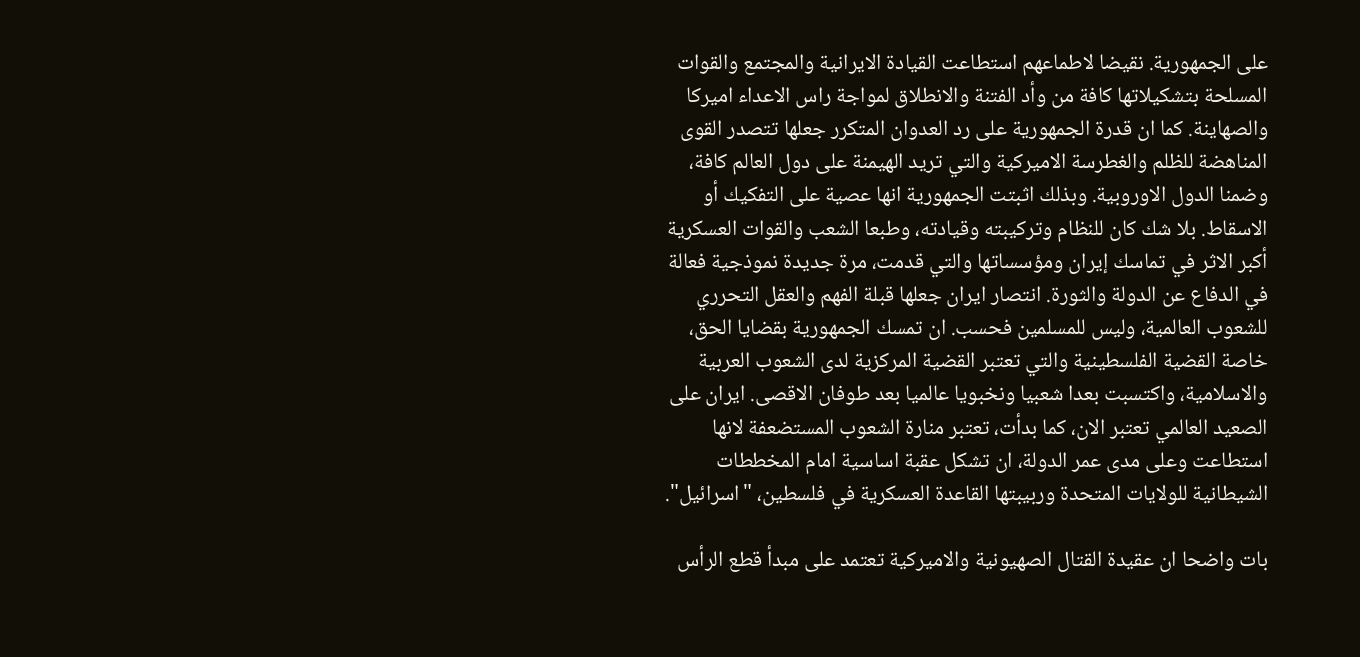على الجمهورية. نقيضا لاطماعهم استطاعت القيادة الايرانية والمجتمع والقوات المسلحة بتشكيلاتها كافة من وأد الفتنة والانطلاق لمواجة راس الاعداء اميركا والصهاينة. كما ان قدرة الجمهورية على رد العدوان المتكرر جعلها تتصدر القوى المناهضة للظلم والغطرسة الاميركية والتي تريد الهيمنة على دول العالم كافة، وضمنا الدول الاوروبية. وبذلك اثبتت الجمهورية انها عصية على التفكيك أو الاسقاط. بلا شك كان للنظام وتركيبته وقيادته، وطبعا الشعب والقوات العسكرية أكبر الاثر في تماسك إيران ومؤسساتها والتي قدمت، مرة جديدة نموذجية فعالة في الدفاع عن الدولة والثورة. انتصار ايران جعلها قبلة الفهم والعقل التحرري للشعوب العالمية، وليس للمسلمين فحسب. ان تمسك الجمهورية بقضايا الحق، خاصة القضية الفلسطينية والتي تعتبر القضية المركزية لدى الشعوب العربية والاسلامية، واكتسبت بعدا شعبيا ونخبويا عالميا بعد طوفان الاقصى. ايران على الصعيد العالمي تعتبر الان، كما بدأت، تعتبر منارة الشعوب المستضعفة لانها استطاعت وعلى مدى عمر الدولة، ان تشكل عقبة اساسية امام المخططات الشيطانية للولايات المتحدة وربيبتها القاعدة العسكرية في فلسطين، "اسرائيل".

بات واضحا ان عقيدة القتال الصهيونية والاميركية تعتمد على مبدأ قطع الرأس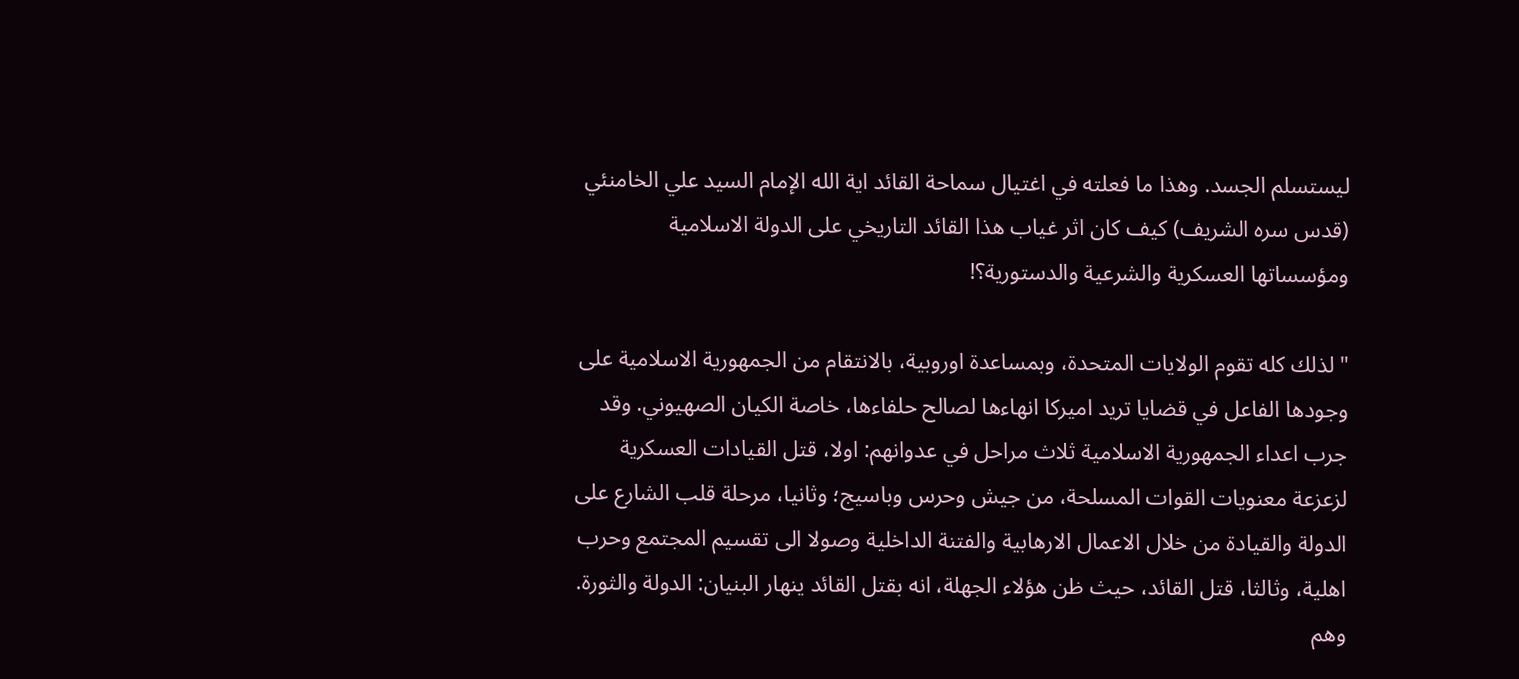ليستسلم الجسد. وهذا ما فعلته في اغتيال سماحة القائد اية الله الإمام السيد علي الخامنئي (قدس سره الشريف) كيف كان اثر غياب هذا القائد التاريخي على الدولة الاسلامية ومؤسساتها العسكرية والشرعية والدستورية؟!

"لذلك كله تقوم الولايات المتحدة، وبمساعدة اوروبية، بالانتقام من الجمهورية الاسلامية على وجودها الفاعل في قضايا تريد اميركا انهاءها لصالح حلفاءها، خاصة الكيان الصهيوني. وقد جرب اعداء الجمهورية الاسلامية ثلاث مراحل في عدوانهم: اولا، قتل القيادات العسكرية لزعزعة معنويات القوات المسلحة، من جيش وحرس وباسيج؛ وثانيا، مرحلة قلب الشارع على الدولة والقيادة من خلال الاعمال الارهابية والفتنة الداخلية وصولا الى تقسيم المجتمع وحرب اهلية، وثالثا، قتل القائد، حيث ظن هؤلاء الجهلة، انه بقتل القائد ينهار البنيان: الدولة والثورة. وهم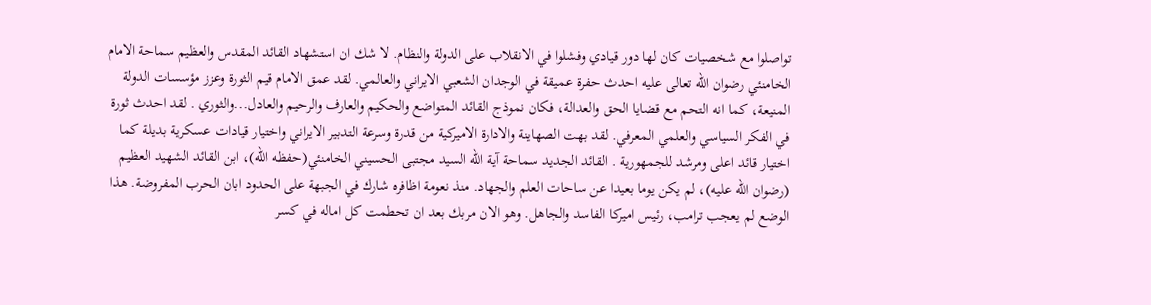تواصلوا مع شخصيات كان لها دور قيادي وفشلوا في الانقلاب على الدولة والنظام. لا شك ان استشهاد القائد المقدس والعظيم سماحة الامام الخامنئي رضوان الله تعالى عليه احدث حفرة عميقة في الوجدان الشعبي الايراني والعالمي. لقد عمق الامام قيم الثورة وعزز مؤسسات الدولة المنيعة، كما انه التحم مع قضايا الحق والعدالة، فكان نموذج القائد المتواضع والحكيم والعارف والرحيم والعادل...والثوري . لقد احدث ثورة في الفكر السياسي والعلمي المعرفي. لقد بهت الصهاينة والادارة الاميركية من قدرة وسرعة التدبير الايراني واختيار قيادات عسكرية بديلة كما اختيار قائد اعلى ومرشد للجمهورية . القائد الجديد سماحة آية الله السيد مجتبى الحسيني الخامنئي(حفظه الله)، ابن القائد الشهيد العظيم (رضوان الله عليه)، لم يكن يوما بعيدا عن ساحات العلم والجهاد. منذ نعومة اظافره شارك في الجبهة على الحدود ابان الحرب المفروضة. هذا الوضع لم يعجب ترامب، رئيس اميركا الفاسد والجاهل. وهو الان مربك بعد ان تحطمت كل اماله في كسر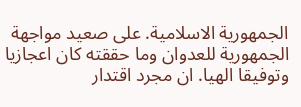الجمهورية الاسلامية. على صعيد مواجهة الجمهورية للعدوان وما حققته كان اعجازيا وتوفيقا الهيا. ان مجرد اقتدار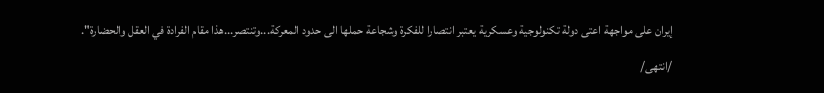إيران على مواجهة اعتى دولة تكنولوجية وعسكرية يعتبر انتصارا للفكرة وشجاعة حملها الى حدود المعركة...وتنتصر...هذا مقام الفرادة في العقل والحضارة".

/انتهى/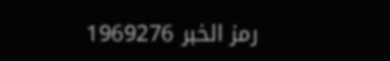رمز الخبر 1969276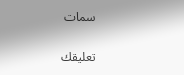سمات

تعليقك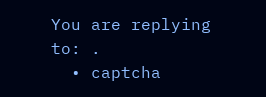You are replying to: .
  • captcha